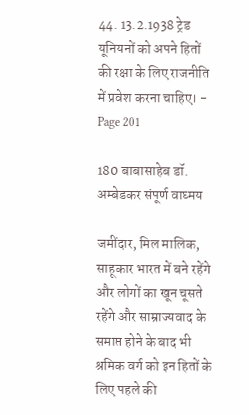44. 13.2.1938 ट्रेड यूनियनों को अपने हितों की रक्षा के लिए राजनीति में प्रवेश करना चाहिए। - Page 201

180 बाबासाहेब डॉ. अम्बेडकर संपूर्ण वाघ्मय

जमींदार, मिल मालिक, साहूकार भारत में बने रहेंगे और लोगों का खून चूसते रहेंगे और साम्राज्यवाद के समाप्त होने के बाद भी श्रमिक वर्ग को इन हितों के लिए पहले की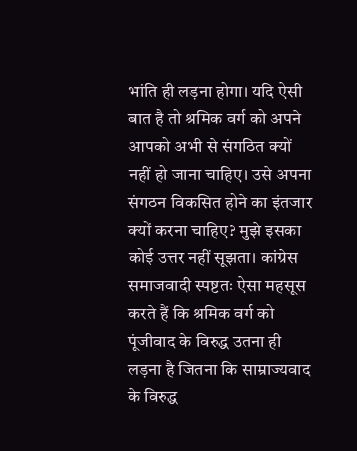भांति ही लड़ना होगा। यदि ऐसी बात है तो श्रमिक वर्ग को अपने आपको अभी से संगठित क्यों नहीं हो जाना चाहिए। उसे अपना संगठन विकसित होने का इंतजार क्यों करना चाहिए? मुझे इसका कोई उत्तर नहीं सूझता। कांग्रेस समाजवादी स्पष्टतः ऐसा महसूस करते हैं कि श्रमिक वर्ग को पूंजीवाद के विरुद्ध उतना ही लड़ना है जितना कि साम्राज्यवाद के विरुद्ध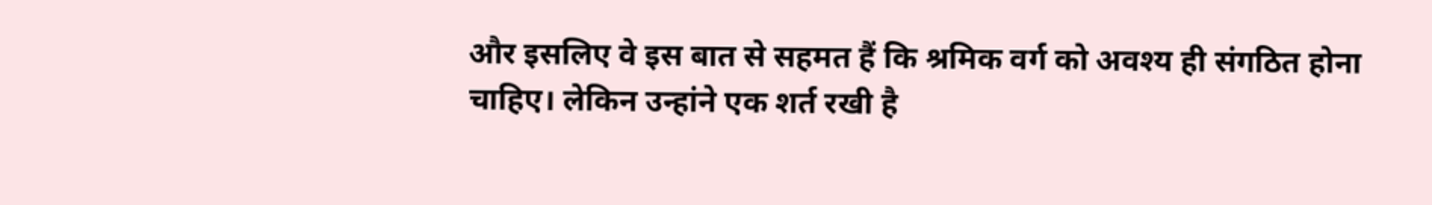और इसलिए वे इस बात से सहमत हैं कि श्रमिक वर्ग को अवश्य ही संगठित होना चाहिए। लेकिन उन्हांने एक शर्त रखी है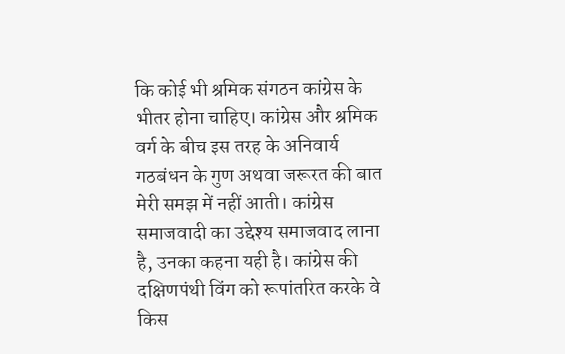कि कोई भी श्रमिक संगठन कांग्रेस के भीतर होना चाहिए। कांग्रेस और श्रमिक वर्ग के बीच इस तरह के अनिवार्य गठबंधन के गुण अथवा जरूरत की बात मेरी समझ में नहीं आती। कांग्रेस समाजवादी का उद्देश्य समाजवाद लाना है, उनका कहना यही है। कांग्रेस की दक्षिणपंथी विंग को रूपांतरित करके वे किस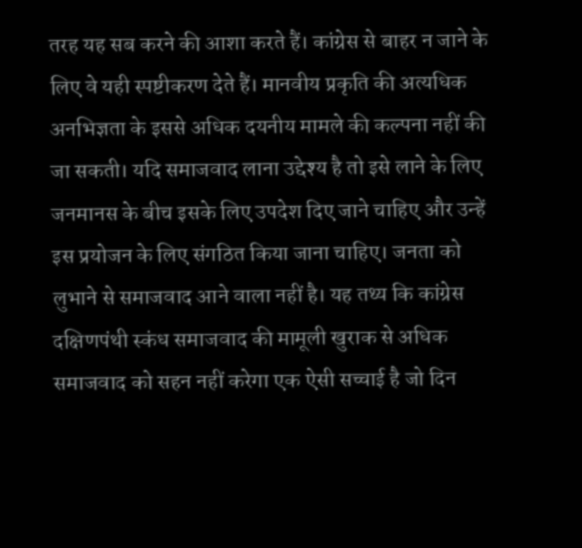तरह यह सब करने की आशा करते हैं। कांग्रेस से बाहर न जाने के लिए वे यही स्पष्टीकरण देते हैं। मानवीय प्रकृति की अत्यधिक अनभिज्ञता के इससे अधिक दयनीय मामले की कल्पना नहीं की जा सकती। यदि समाजवाद लाना उद्देश्य है तो इसे लाने के लिए जनमानस के बीच इसके लिए उपदेश दिए जाने चाहिए और उन्हें इस प्रयोजन के लिए संगठित किया जाना चाहिए। जनता को लुभाने से समाजवाद आने वाला नहीं है। यह तथ्य कि कांग्रेस दक्षिणपंथी स्कंध समाजवाद की मामूली खुराक से अधिक समाजवाद को सहन नहीं करेगा एक ऐसी सच्चाई है जो दिन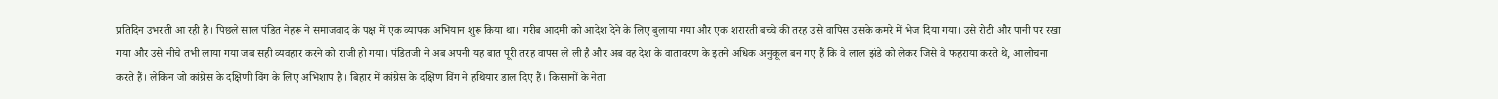प्रतिदिन उभरती आ रही है। पिछले साल पंडित नेहरू ने समाजवाद के पक्ष में एक व्यापक अभियान शुरू किया था। गरीब आदमी को आदेश देने के लिए बुलाया गया और एक शरारती बच्चे की तरह उसे वापिस उसके कमरे में भेज दिया गया। उसे रोटी और पानी पर रखा गया और उसे नीचे तभी लाया गया जब सही व्यवहार करने को राजी हो गया। पंडितजी ने अब अपनी यह बात पूरी तरह वापस ले ली है और अब वह देश के वातावरण के इतने अधिक अनुकूल बन गए हैं कि वे लाल झंडे को लेकर जिसे वे फहराया करते थे, आलोचना करते हैं। लेकिन जो कांग्रेस के दक्षिणी विंग के लिए अभिशाप है। बिहार में कांग्रेस के दक्षिण विंग ने हथियार डाल दिए हैं। किसानों के नेता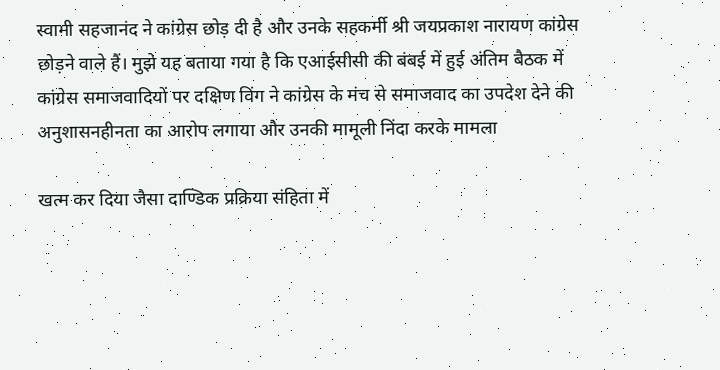स्वामी सहजानंद ने कांग्रेस छोड़ दी है और उनके सहकर्मी श्री जयप्रकाश नारायण कांग्रेस छोड़ने वाले हैं। मुझे यह बताया गया है कि एआईसीसी की बंबई में हुई अंतिम बैठक में कांग्रेस समाजवादियों पर दक्षिण विंग ने कांग्रेस के मंच से समाजवाद का उपदेश देने की अनुशासनहीनता का आरोप लगाया और उनकी मामूली निंदा करके मामला

खत्म कर दिया जैसा दाण्डिक प्रक्रिया संहिता में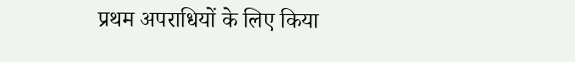प्रथम अपराधियों के लिए किया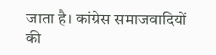जाता है। कांग्रेस समाजवादियों की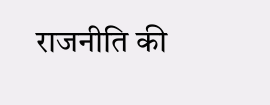राजनीति की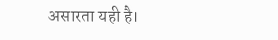असारता यही है।